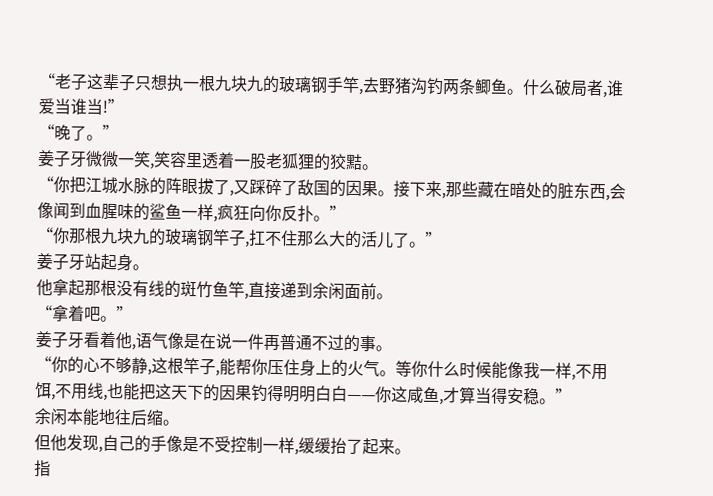“老子这辈子只想执一根九块九的玻璃钢手竿,去野猪沟钓两条鲫鱼。什么破局者,谁爱当谁当!”
“晚了。”
姜子牙微微一笑,笑容里透着一股老狐狸的狡黠。
“你把江城水脉的阵眼拔了,又踩碎了敌国的因果。接下来,那些藏在暗处的脏东西,会像闻到血腥味的鲨鱼一样,疯狂向你反扑。”
“你那根九块九的玻璃钢竿子,扛不住那么大的活儿了。”
姜子牙站起身。
他拿起那根没有线的斑竹鱼竿,直接递到余闲面前。
“拿着吧。”
姜子牙看着他,语气像是在说一件再普通不过的事。
“你的心不够静,这根竿子,能帮你压住身上的火气。等你什么时候能像我一样,不用饵,不用线,也能把这天下的因果钓得明明白白——你这咸鱼,才算当得安稳。”
余闲本能地往后缩。
但他发现,自己的手像是不受控制一样,缓缓抬了起来。
指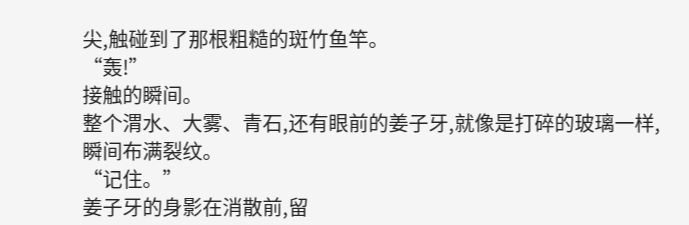尖,触碰到了那根粗糙的斑竹鱼竿。
“轰!”
接触的瞬间。
整个渭水、大雾、青石,还有眼前的姜子牙,就像是打碎的玻璃一样,瞬间布满裂纹。
“记住。”
姜子牙的身影在消散前,留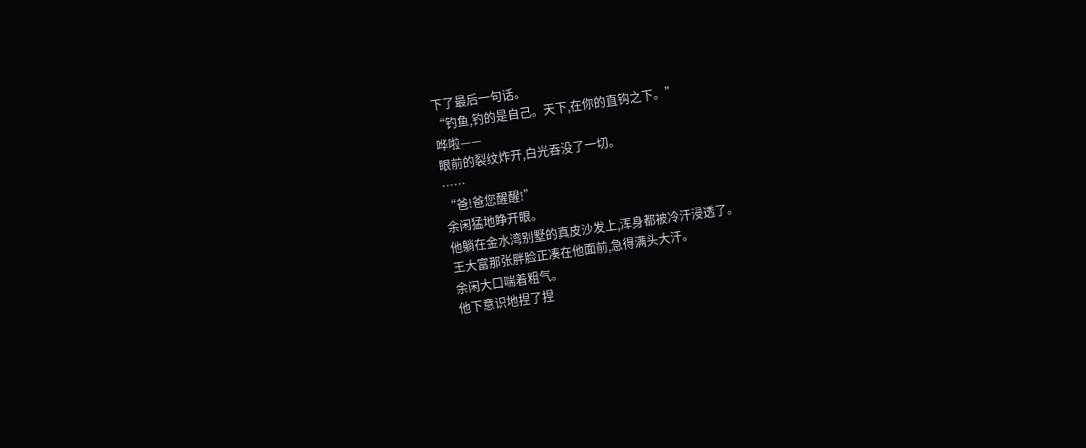下了最后一句话。
“钓鱼,钓的是自己。天下,在你的直钩之下。”
哗啦——
眼前的裂纹炸开,白光吞没了一切。
……
“爸!爸您醒醒!”
余闲猛地睁开眼。
他躺在金水湾别墅的真皮沙发上,浑身都被冷汗浸透了。
王大富那张胖脸正凑在他面前,急得满头大汗。
余闲大口喘着粗气。
他下意识地捏了捏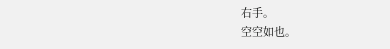右手。
空空如也。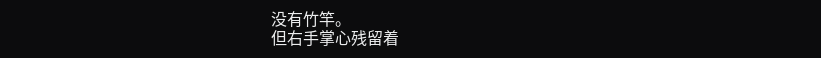没有竹竿。
但右手掌心残留着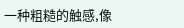一种粗糙的触感,像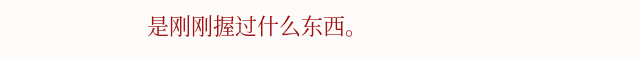是刚刚握过什么东西。